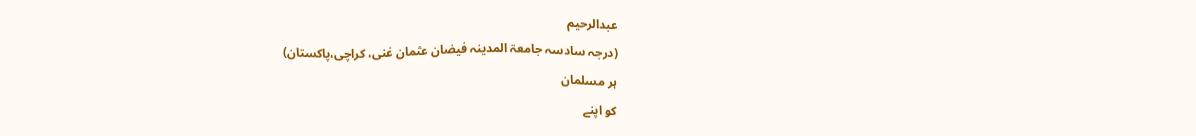عبدالرحیم
(درجہ سادسہ جامعۃ المدينہ فيضان عثمان غنى، کراچی،پاکستان)
ہر مسلمان
کو اپنے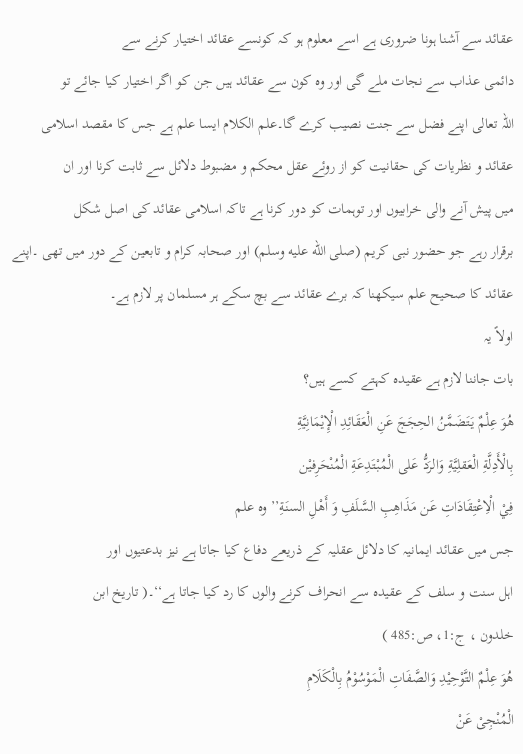عقائد سے آشنا ہونا ضروری ہے اسے معلوم ہو کہ کونسے عقائد اختیار کرنے سے
دائمی عذاب سے نجات ملے گی اور وہ کون سے عقائد ہیں جن کو اگر اختیار کیا جائے تو
اللہ تعالی اپنے فضل سے جنت نصیب کرے گا۔علم الکلام ایسا علم ہے جس کا مقصد اسلامی
عقائد و نظریات کی حقانیت کو از روئے عقل محکم و مضبوط دلائل سے ثابت کرنا اور ان
میں پیش آنے والی خرابیوں اور توہمات کو دور کرنا ہے تاکہ اسلامی عقائد کی اصل شکل
برقرار رہے جو حضور نبی کریم (صلى الله عليه وسلم) اور صحابہ کرام و تابعین کے دور میں تھی ۔اپنے
عقائد کا صحیح علم سیکھنا کہ برے عقائد سے بچ سکے ہر مسلمان پر لازم ہے۔
اولاً یہ
بات جاننا لازم ہے عقیدہ کہتے کسے ہیں؟
هُوَ عِلْمٌ يَتَضَمَّنُ الحِجَجَ عَنِ الْعَقَائِدِ الْإِيْمَانِيَّةِ
بِالْأَدِلَّةِ الْعَقلِيَّةِ وَالرَدُّ عَلى الْمُبْتَدِعَةِ الْمُنْحَرِفيْن
فِيْ الْاِعْتِقَادَاتِ عَن مَذَاهِبِ السَّلَفِ وَ أَهْلِ السنَةِ’’وہ علم
جس میں عقائد ایمانیہ کا دلائل عقلیہ کے ذریعے دفاع کیا جاتا ہے نیز بدعتیوں اور
اہل سنت و سلف کے عقیدہ سے انحراف کرنے والوں کا رد کیا جاتا ہے‘‘۔( تاریخ ابن
خلدون ، ج:1، ص:485 )
ھُوَ عِلْمٌ التَّوْحِيْدِ وَالصَّفَاتِ الْمَوْسُوْمُ بِالْكَلَامِ
الْمُنْجِىْ عَنْ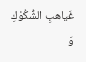غَياهبِ الشُّكُوْكِ وَ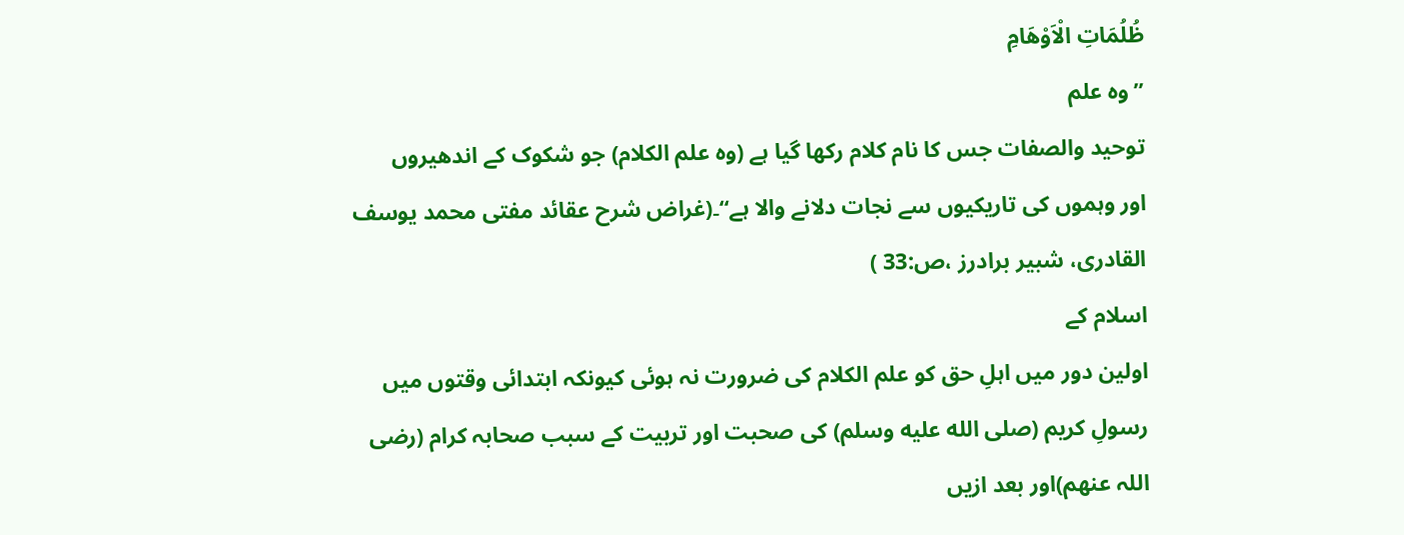ظُلُمَاتِ الْاَوْهَامِ
’’وہ علم
توحید والصفات جس کا نام کلام رکھا گیا ہے (وہ علم الکلام) جو شکوک کے اندھیروں
اور وہموں کی تاریکیوں سے نجات دلانے والا ہے‘‘۔(غراض شرح عقائد مفتی محمد یوسف
القادری، شبیر برادرز ،ص:33 )
اسلام کے
اولین دور میں اہلِ حق کو علم الکلام کی ضرورت نہ ہوئی کیونکہ ابتدائی وقتوں میں
رسولِ کریم (صلى الله عليه وسلم) کی صحبت اور تربیت کے سبب صحابہ کرام (رضی اللہ عنھم)اور بعد ازیں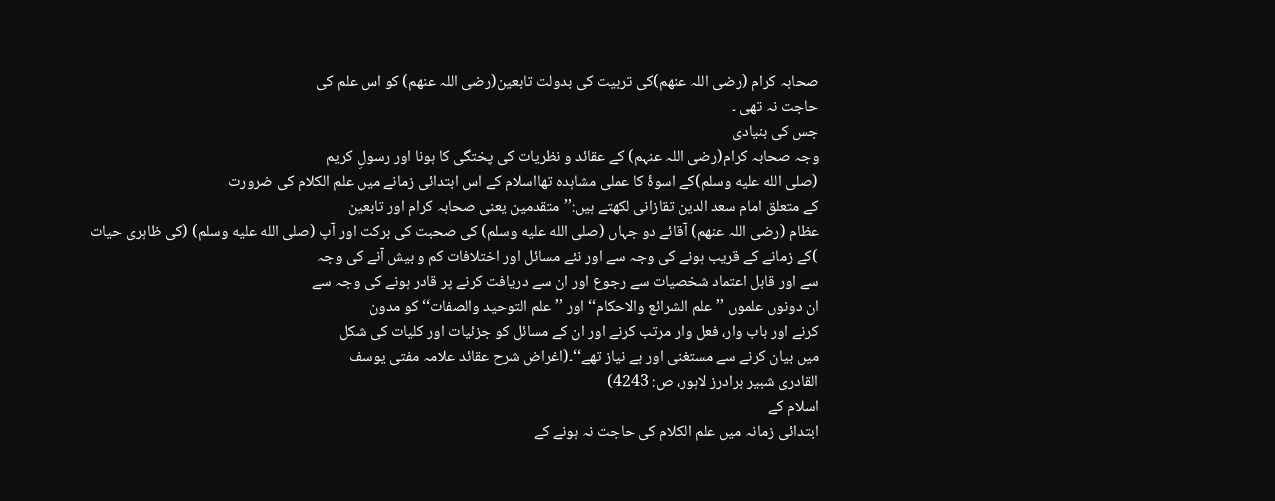صحابہ کرام (رضی اللہ عنھم)کی تربیت کی بدولت تابعین(رضی اللہ عنھم) کو اس علم کی
حاجت نہ تھی ۔
جس کی بنیادی
وجہ صحابہ کرام(رضی اللہ عنہم) کے عقائد و نظریات کی پختگی کا ہونا اور رسولِ کریم
(صلى الله عليه وسلم)کے اسوۂ کا عملی مشاہدہ تھااسلام کے اس ابتدائی زمانے میں علم الکلام کی ضرورت
کے متعلق امام سعد الدین تقازانی لکھتے ہیں:’’متقدمین یعنی صحابہ کرام اور تابعین
عظام (رضی اللہ عنھم) آقائے دو جہاں (صلى الله عليه وسلم) کی صحبت کی برکت اور آپ (صلى الله عليه وسلم) (کی ظاہری حیات
)کے زمانے کے قریب ہونے کی وجہ سے اور نئے مسائل اور اختلافات کم و بیش آنے کی وجہ
سے اور قابل اعتماد شخصیات سے رجوع اور ان سے دریافت کرنے پر قادر ہونے کی وجہ سے
ان دونوں علموں ’’علم الشرائع والاحکام‘‘ اور ’’علم التوحید والصفات‘‘ کو مدون
کرنے اور باب وار، فعل وار مرتب کرنے اور ان کے مسائل کو جزئیات اور کلیات کی شکل
میں بیان کرنے سے مستغنی اور بے نیاز تھے‘‘۔(اغراض شرح عقائد علامہ مفتی یوسف
القادری شبیر برادرز لاہور، ص: 4243)
اسلام کے
ابتدائی زمانہ میں علم الکلام کی حاجت نہ ہونے کے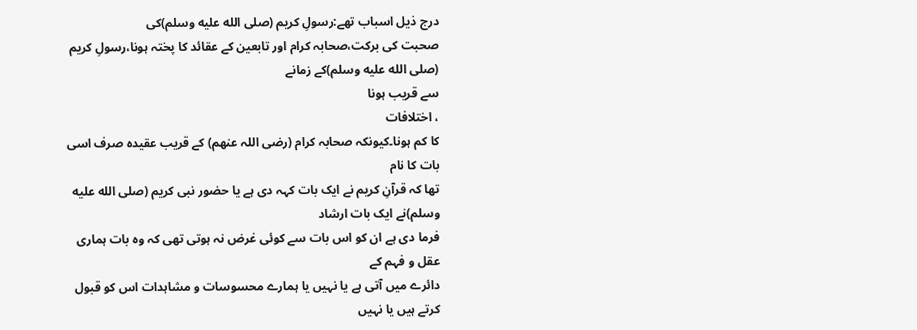درج ذیل اسباب تھے:رسولِ کریم (صلى الله عليه وسلم)کی
صحبت کی برکت،صحابہ کرام اور تابعین کے عقائد کا پختہ ہونا،رسولِ کریم (صلى الله عليه وسلم)کے زمانے
سے قریب ہونا
، اختلافات
کا کم ہونا۔کیونکہ صحابہ کرام (رضی اللہ عنھم) کے قریب عقیدہ صرف اسی بات کا نام
تھا کہ قرآنِ کریم نے ایک بات کہہ دی ہے یا حضور نبی کریم (صلى الله عليه وسلم)نے ایک بات ارشاد
فرما دی ہے ان کو اس بات سے کوئی غرض نہ ہوتی تھی کہ وہ بات ہماری عقل و فہم کے
دائرے میں آتی ہے یا نہیں یا ہمارے محسوسات و مشاہدات اس کو قبول کرتے ہیں یا نہیں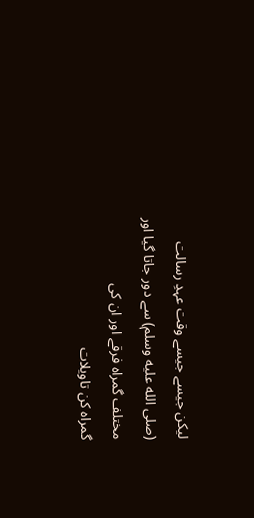لیکن جیسے جیسے وقت عہدِ رسالت (صلى الله عليه وسلم) سے دور جاتا گیا اور مختلف گمراہ فرقے اور ان کی
گمراہ کن تاویلات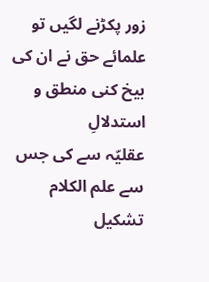زور پکڑنے لگیں تو علمائے حق نے ان کی بیخ کنی منطق و استدلالِ
عقلیّہ سے کی جس سے علم الکلام تشکیل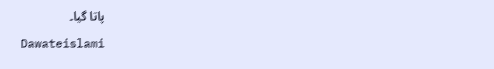پاتا گیا۔
Dawateislami